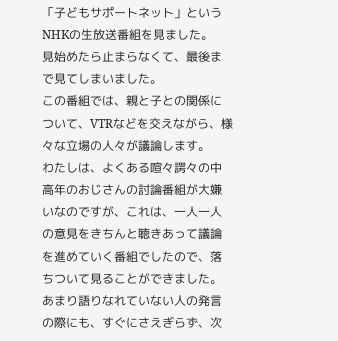「子どもサポートネット」というNHKの生放送番組を見ました。
見始めたら止まらなくて、最後まで見てしまいました。
この番組では、親と子との関係について、VTRなどを交えながら、様々な立場の人々が議論します。
わたしは、よくある喧々諤々の中高年のおじさんの討論番組が大嫌いなのですが、これは、一人一人の意見をきちんと聴きあって議論を進めていく番組でしたので、落ちついて見ることができました。
あまり語りなれていない人の発言の際にも、すぐにさえぎらず、次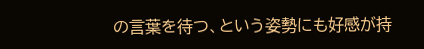の言葉を待つ、という姿勢にも好感が持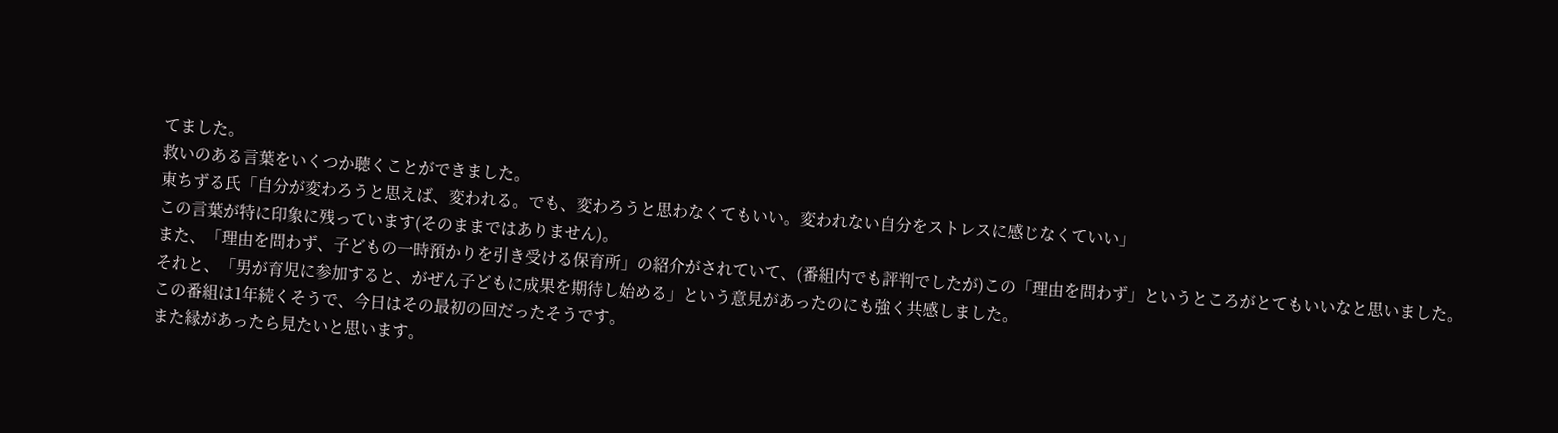てました。
救いのある言葉をいくつか聴くことができました。
東ちずる氏「自分が変わろうと思えば、変われる。でも、変わろうと思わなくてもいい。変われない自分をストレスに感じなくていい」
この言葉が特に印象に残っています(そのままではありません)。
また、「理由を問わず、子どもの一時預かりを引き受ける保育所」の紹介がされていて、(番組内でも評判でしたが)この「理由を問わず」というところがとてもいいなと思いました。
それと、「男が育児に参加すると、がぜん子どもに成果を期待し始める」という意見があったのにも強く共感しました。
この番組は1年続くそうで、今日はその最初の回だったそうです。
また縁があったら見たいと思います。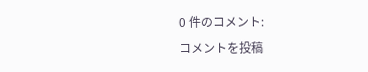0 件のコメント:
コメントを投稿